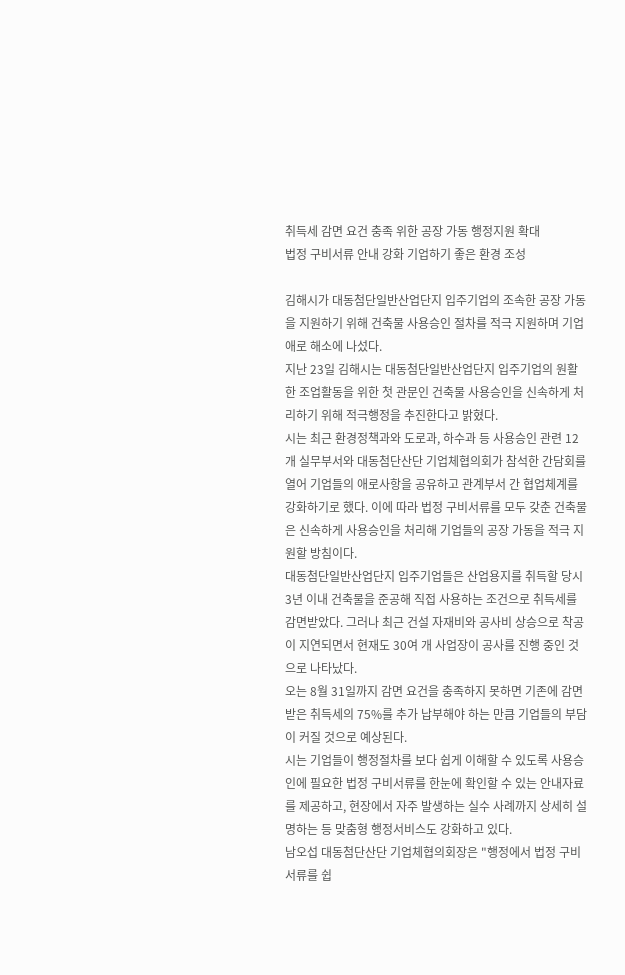취득세 감면 요건 충족 위한 공장 가동 행정지원 확대
법정 구비서류 안내 강화 기업하기 좋은 환경 조성

김해시가 대동첨단일반산업단지 입주기업의 조속한 공장 가동을 지원하기 위해 건축물 사용승인 절차를 적극 지원하며 기업 애로 해소에 나섰다.
지난 23일 김해시는 대동첨단일반산업단지 입주기업의 원활한 조업활동을 위한 첫 관문인 건축물 사용승인을 신속하게 처리하기 위해 적극행정을 추진한다고 밝혔다.
시는 최근 환경정책과와 도로과, 하수과 등 사용승인 관련 12개 실무부서와 대동첨단산단 기업체협의회가 참석한 간담회를 열어 기업들의 애로사항을 공유하고 관계부서 간 협업체계를 강화하기로 했다. 이에 따라 법정 구비서류를 모두 갖춘 건축물은 신속하게 사용승인을 처리해 기업들의 공장 가동을 적극 지원할 방침이다.
대동첨단일반산업단지 입주기업들은 산업용지를 취득할 당시 3년 이내 건축물을 준공해 직접 사용하는 조건으로 취득세를 감면받았다. 그러나 최근 건설 자재비와 공사비 상승으로 착공이 지연되면서 현재도 30여 개 사업장이 공사를 진행 중인 것으로 나타났다.
오는 8월 31일까지 감면 요건을 충족하지 못하면 기존에 감면받은 취득세의 75%를 추가 납부해야 하는 만큼 기업들의 부담이 커질 것으로 예상된다.
시는 기업들이 행정절차를 보다 쉽게 이해할 수 있도록 사용승인에 필요한 법정 구비서류를 한눈에 확인할 수 있는 안내자료를 제공하고, 현장에서 자주 발생하는 실수 사례까지 상세히 설명하는 등 맞춤형 행정서비스도 강화하고 있다.
남오섭 대동첨단산단 기업체협의회장은 "행정에서 법정 구비서류를 쉽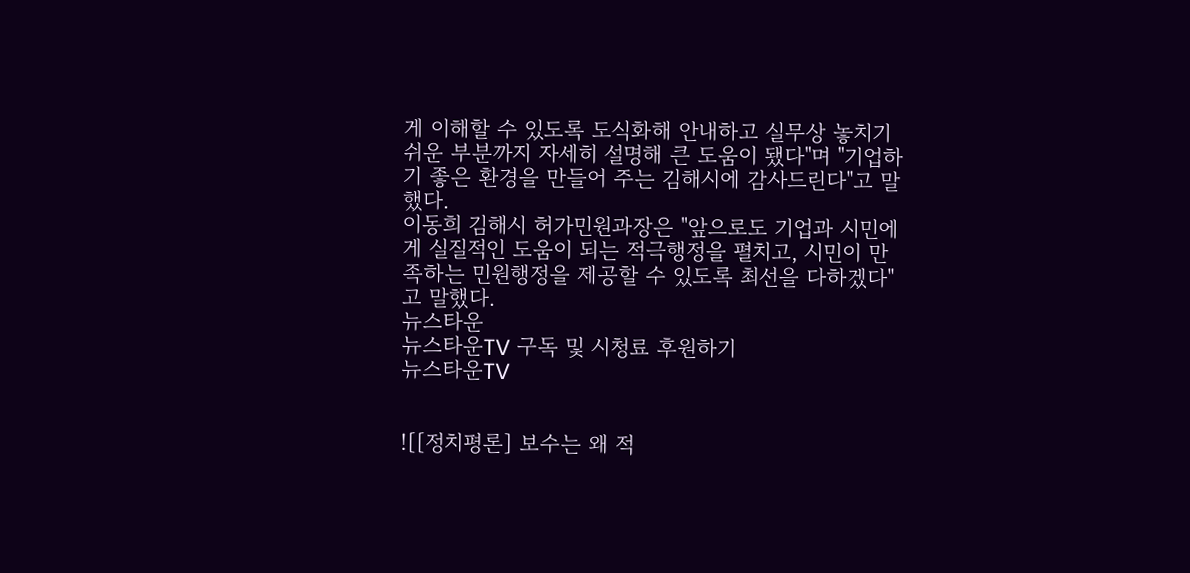게 이해할 수 있도록 도식화해 안내하고 실무상 놓치기 쉬운 부분까지 자세히 설명해 큰 도움이 됐다"며 "기업하기 좋은 환경을 만들어 주는 김해시에 감사드린다"고 말했다.
이동희 김해시 허가민원과장은 "앞으로도 기업과 시민에게 실질적인 도움이 되는 적극행정을 펼치고, 시민이 만족하는 민원행정을 제공할 수 있도록 최선을 다하겠다"고 말했다.
뉴스타운
뉴스타운TV 구독 및 시청료 후원하기
뉴스타운TV


![[정치평론] 보수는 왜 적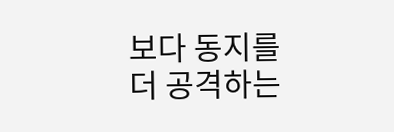보다 동지를 더 공격하는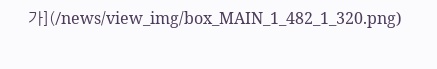가](/news/view_img/box_MAIN_1_482_1_320.png)